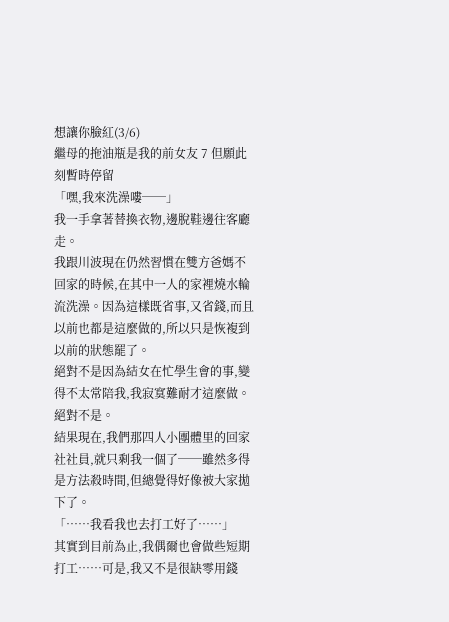想讓你臉紅(3/6)
繼母的拖油瓶是我的前女友 7 但願此刻暫時停留
「嘿,我來洗澡嘍──」
我一手拿著替換衣物,邊脫鞋邊往客廳走。
我跟川波現在仍然習慣在雙方爸媽不回家的時候,在其中一人的家裡燒水輪流洗澡。因為這樣既省事,又省錢,而且以前也都是這麼做的,所以只是恢複到以前的狀態罷了。
絕對不是因為結女在忙學生會的事,變得不太常陪我,我寂寞難耐才這麼做。絕對不是。
結果現在,我們那四人小團體里的回家社社員,就只剩我一個了──雖然多得是方法殺時間,但總覺得好像被大家拋下了。
「……我看我也去打工好了……」
其實到目前為止,我偶爾也會做些短期打工……可是,我又不是很缺零用錢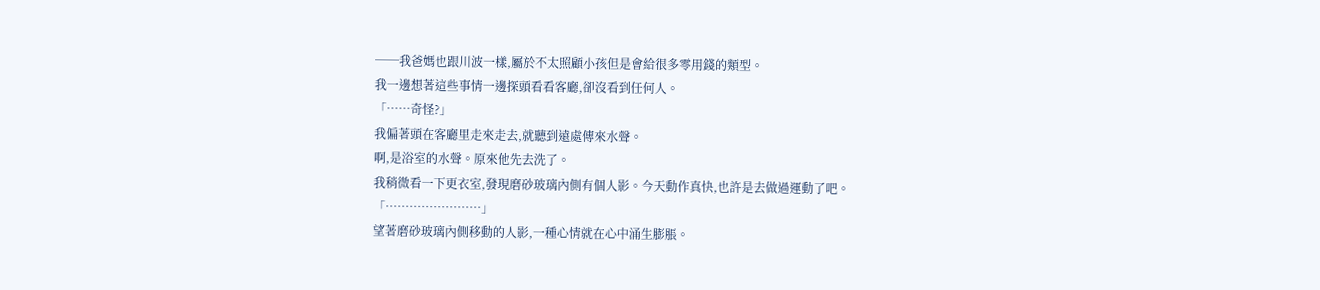──我爸媽也跟川波一樣,屬於不太照顧小孩但是會給很多零用錢的類型。
我一邊想著這些事情一邊探頭看看客廳,卻沒看到任何人。
「……奇怪?」
我偏著頭在客廳里走來走去,就聽到遠處傳來水聲。
啊,是浴室的水聲。原來他先去洗了。
我稍微看一下更衣室,發現磨砂玻璃內側有個人影。今天動作真快,也許是去做過運動了吧。
「……………………」
望著磨砂玻璃內側移動的人影,一種心情就在心中涌生膨脹。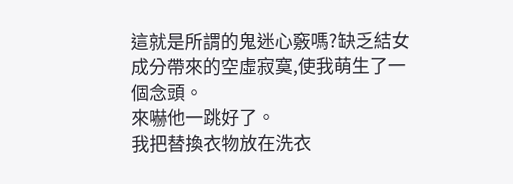這就是所謂的鬼迷心竅嗎?缺乏結女成分帶來的空虛寂寞,使我萌生了一個念頭。
來嚇他一跳好了。
我把替換衣物放在洗衣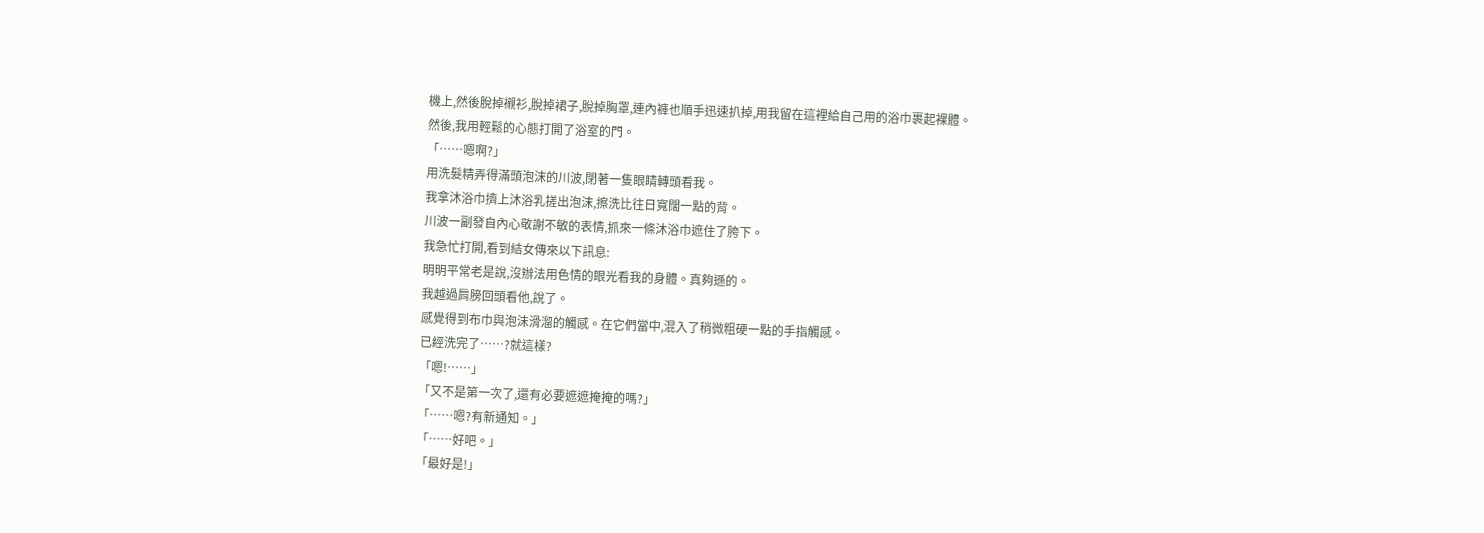機上,然後脫掉襯衫,脫掉裙子,脫掉胸罩,連內褲也順手迅速扒掉,用我留在這裡給自己用的浴巾裹起裸體。
然後,我用輕鬆的心態打開了浴室的門。
「……嗯啊?」
用洗髮精弄得滿頭泡沫的川波,閉著一隻眼睛轉頭看我。
我拿沐浴巾擠上沐浴乳搓出泡沫,擦洗比往日寬闊一點的背。
川波一副發自內心敬謝不敏的表情,抓來一條沐浴巾遮住了胯下。
我急忙打開,看到結女傳來以下訊息:
明明平常老是說,沒辦法用色情的眼光看我的身體。真夠遜的。
我越過肩膀回頭看他,說了。
感覺得到布巾與泡沫滑溜的觸感。在它們當中,混入了稍微粗硬一點的手指觸感。
已經洗完了……?就這樣?
「嗯!……」
「又不是第一次了,還有必要遮遮掩掩的嗎?」
「……嗯?有新通知。」
「……好吧。」
「最好是!」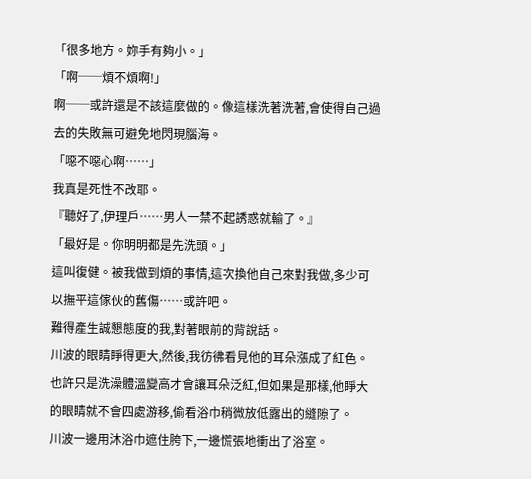「很多地方。妳手有夠小。」
「啊──煩不煩啊!」
啊──或許還是不該這麼做的。像這樣洗著洗著,會使得自己過去的失敗無可避免地閃現腦海。
「噁不噁心啊……」
我真是死性不改耶。
『聽好了,伊理戶……男人一禁不起誘惑就輸了。』
「最好是。你明明都是先洗頭。」
這叫復健。被我做到煩的事情,這次換他自己來對我做,多少可以撫平這傢伙的舊傷……或許吧。
難得產生誠懇態度的我,對著眼前的背說話。
川波的眼睛睜得更大,然後,我彷彿看見他的耳朵漲成了紅色。也許只是洗澡體溫變高才會讓耳朵泛紅,但如果是那樣,他睜大的眼睛就不會四處游移,偷看浴巾稍微放低露出的縫隙了。
川波一邊用沐浴巾遮住胯下,一邊慌張地衝出了浴室。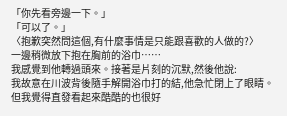「你先看旁邊一下。」
「可以了。」
〈抱歉突然問這個,有什麼事情是只能跟喜歡的人做的?〉
一邊稍微放下抱在胸前的浴巾……
我感覺到他轉過頭來。接著是片刻的沉默,然後他說:
我故意在川波背後隨手解開浴巾打的結,他急忙閉上了眼睛。
但我覺得直發看起來酷酷的也很好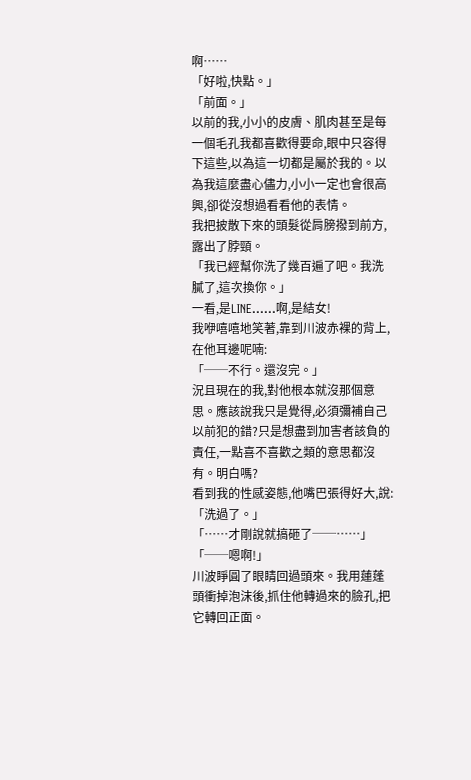啊……
「好啦,快點。」
「前面。」
以前的我,小小的皮膚、肌肉甚至是每一個毛孔我都喜歡得要命,眼中只容得下這些,以為這一切都是屬於我的。以為我這麼盡心儘力,小小一定也會很高興,卻從沒想過看看他的表情。
我把披散下來的頭髮從肩膀撥到前方,露出了脖頸。
「我已經幫你洗了幾百遍了吧。我洗膩了,這次換你。」
一看,是LINE……啊,是結女!
我咿嘻嘻地笑著,靠到川波赤裸的背上,在他耳邊呢喃:
「──不行。還沒完。」
況且現在的我,對他根本就沒那個意思。應該說我只是覺得,必須彌補自己以前犯的錯?只是想盡到加害者該負的責任,一點喜不喜歡之類的意思都沒有。明白嗎?
看到我的性感姿態,他嘴巴張得好大,說:
「洗過了。」
「……才剛說就搞砸了──……」
「──嗯啊!」
川波睜圓了眼睛回過頭來。我用蓮蓬頭衝掉泡沫後,抓住他轉過來的臉孔,把它轉回正面。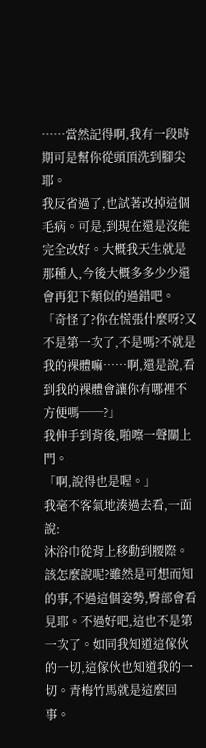……當然記得啊,我有一段時期可是幫你從頭頂洗到腳尖耶。
我反省過了,也試著改掉這個毛病。可是,到現在還是沒能完全改好。大概我天生就是那種人,今後大概多多少少還會再犯下類似的過錯吧。
「奇怪了?你在慌張什麼呀?又不是第一次了,不是嗎?不就是我的裸體嘛……啊,還是說,看到我的裸體會讓你有哪裡不方便嗎──?」
我伸手到背後,啪嚓一聲關上門。
「啊,說得也是喔。」
我毫不客氣地湊過去看,一面說:
沐浴巾從背上移動到腰際。該怎麼說呢?雖然是可想而知的事,不過這個姿勢,臀部會看見耶。不過好吧,這也不是第一次了。如同我知道這傢伙的一切,這傢伙也知道我的一切。青梅竹馬就是這麼回事。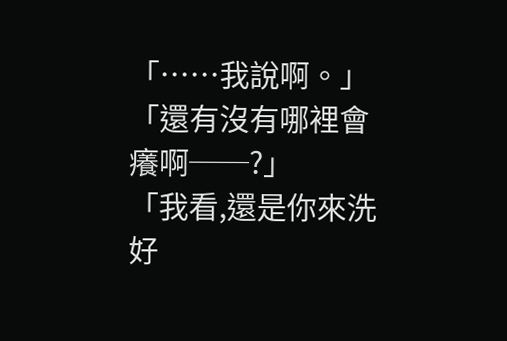「……我說啊。」
「還有沒有哪裡會癢啊──?」
「我看,還是你來洗好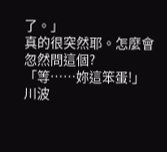了。」
真的很突然耶。怎麼會忽然問這個?
「等……妳這笨蛋!」
川波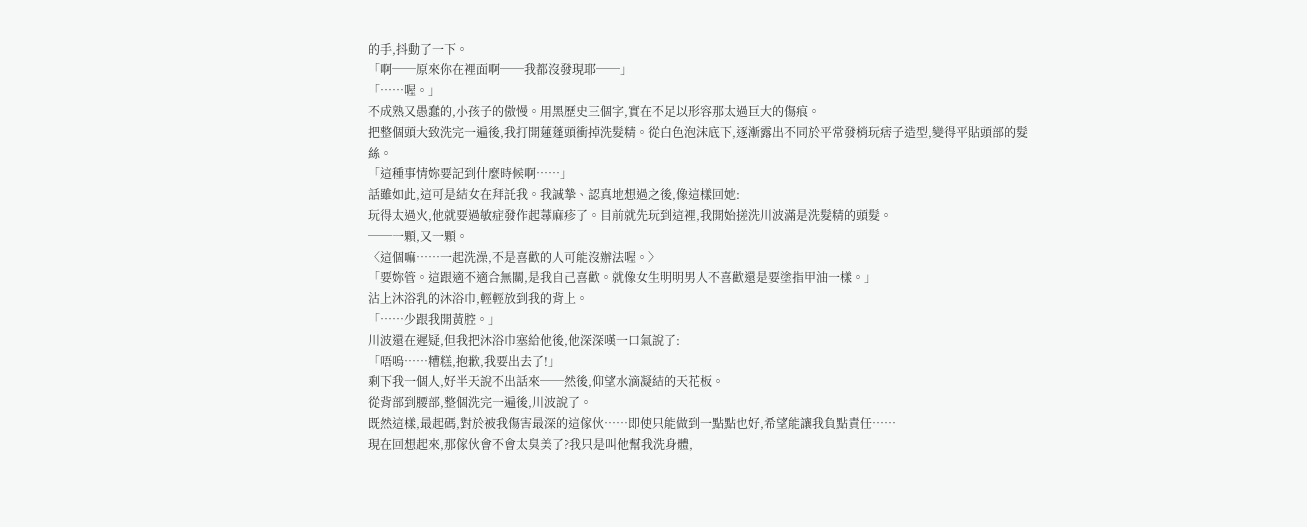的手,抖動了一下。
「啊──原來你在裡面啊──我都沒發現耶──」
「……喔。」
不成熟又愚蠢的,小孩子的傲慢。用黑歷史三個字,實在不足以形容那太過巨大的傷痕。
把整個頭大致洗完一遍後,我打開蓮蓬頭衝掉洗髮精。從白色泡沫底下,逐漸露出不同於平常發梢玩痞子造型,變得平貼頭部的髮絲。
「這種事情妳要記到什麼時候啊……」
話雖如此,這可是結女在拜託我。我誠摯、認真地想過之後,像這樣回她:
玩得太過火,他就要過敏症發作起蕁麻疹了。目前就先玩到這裡,我開始搓洗川波滿是洗髮精的頭髮。
──一顆,又一顆。
〈這個嘛……一起洗澡,不是喜歡的人可能沒辦法喔。〉
「要妳管。這跟適不適合無關,是我自己喜歡。就像女生明明男人不喜歡還是要塗指甲油一樣。」
沾上沐浴乳的沐浴巾,輕輕放到我的背上。
「……少跟我開黃腔。」
川波還在遲疑,但我把沐浴巾塞給他後,他深深嘆一口氣說了:
「唔嗚……糟糕,抱歉,我要出去了!」
剩下我一個人,好半天說不出話來──然後,仰望水滴凝結的天花板。
從背部到腰部,整個洗完一遍後,川波說了。
既然這樣,最起碼,對於被我傷害最深的這傢伙……即使只能做到一點點也好,希望能讓我負點責任……
現在回想起來,那傢伙會不會太臭美了?我只是叫他幫我洗身體,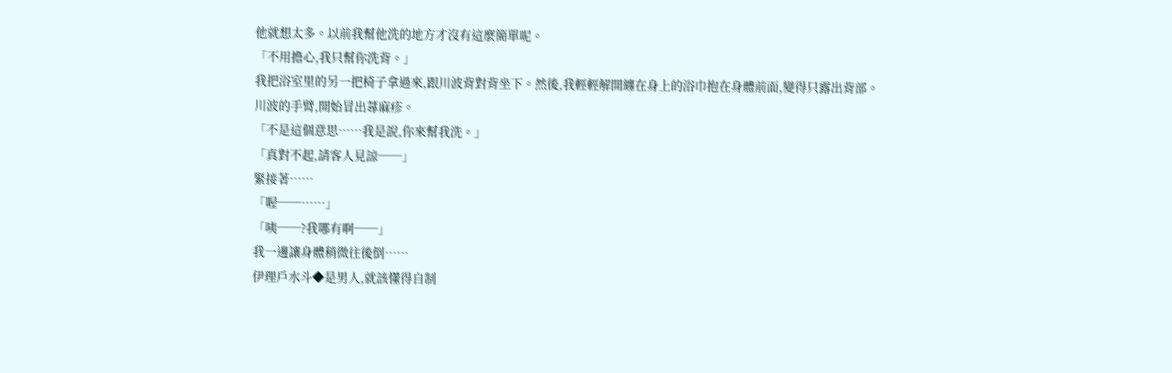他就想太多。以前我幫他洗的地方才沒有這麼簡單呢。
「不用擔心,我只幫你洗背。」
我把浴室里的另一把椅子拿過來,跟川波背對背坐下。然後,我輕輕解開纏在身上的浴巾抱在身體前面,變得只露出背部。
川波的手臂,開始冒出蕁麻疹。
「不是這個意思……我是說,你來幫我洗。」
「真對不起,請客人見諒──」
緊接著……
「喔──……」
「咦──?我哪有啊──」
我一邊讓身體稍微往後倒……
伊理戶水斗◆是男人,就該懂得自制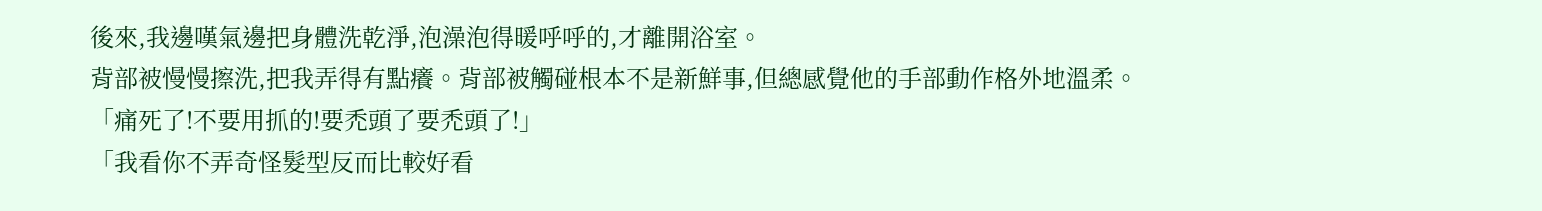後來,我邊嘆氣邊把身體洗乾淨,泡澡泡得暖呼呼的,才離開浴室。
背部被慢慢擦洗,把我弄得有點癢。背部被觸碰根本不是新鮮事,但總感覺他的手部動作格外地溫柔。
「痛死了!不要用抓的!要禿頭了要禿頭了!」
「我看你不弄奇怪髮型反而比較好看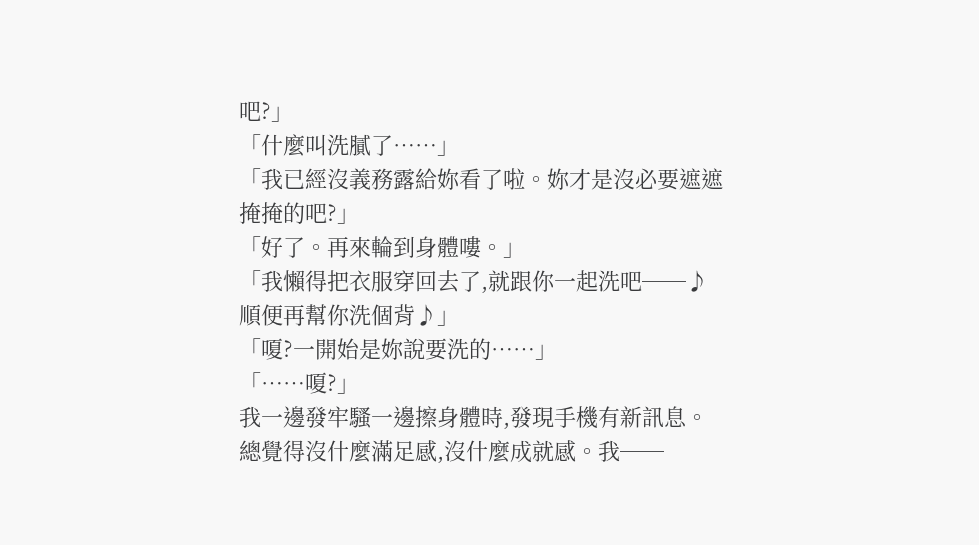吧?」
「什麼叫洗膩了……」
「我已經沒義務露給妳看了啦。妳才是沒必要遮遮掩掩的吧?」
「好了。再來輪到身體嘍。」
「我懶得把衣服穿回去了,就跟你一起洗吧──♪順便再幫你洗個背♪」
「嗄?一開始是妳說要洗的……」
「……嗄?」
我一邊發牢騷一邊擦身體時,發現手機有新訊息。
總覺得沒什麼滿足感,沒什麼成就感。我──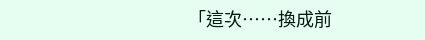「這次……換成前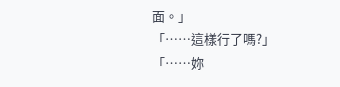面。」
「……這樣行了嗎?」
「……妳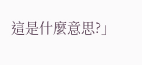這是什麼意思?」